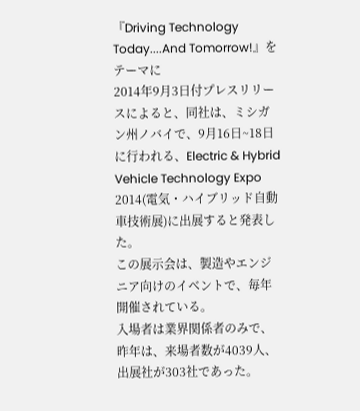『Driving Technology Today....And Tomorrow!』をテーマに
2014年9月3日付プレスリリースによると、同社は、ミシガン州ノバイで、9月16日~18日に行われる、Electric & Hybrid Vehicle Technology Expo 2014(電気・ハイブリッド自動車技術展)に出展すると発表した。
この展示会は、製造やエンジニア向けのイベントで、毎年開催されている。
入場者は業界関係者のみで、昨年は、来場者数が4039人、出展社が303社であった。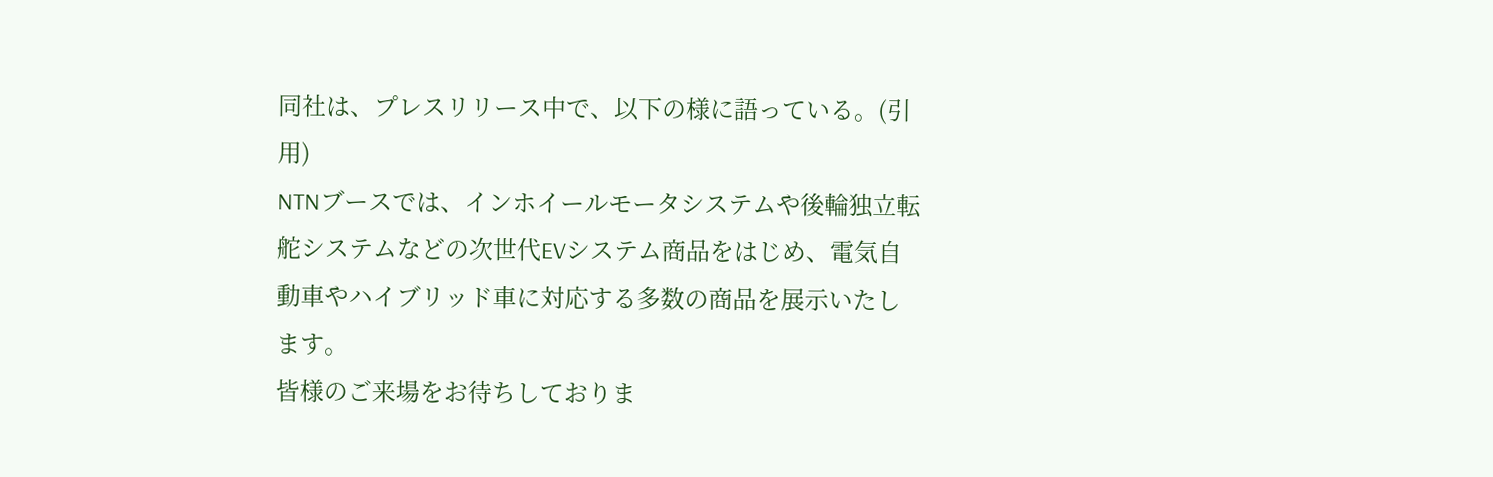同社は、プレスリリース中で、以下の様に語っている。(引用)
NTNブースでは、インホイールモータシステムや後輪独立転舵システムなどの次世代EVシステム商品をはじめ、電気自動車やハイブリッド車に対応する多数の商品を展示いたします。
皆様のご来場をお待ちしておりま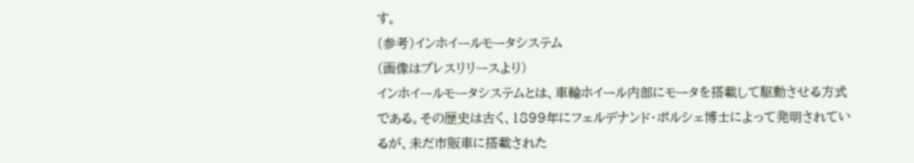す。
(参考)インホイールモータシステム
(画像はプレスリリースより)
インホイールモータシステムとは、車輪ホイール内部にモータを搭載して駆動させる方式である。その歴史は古く、1899年にフェルデナンド・ポルシェ博士によって発明されているが、未だ市販車に搭載された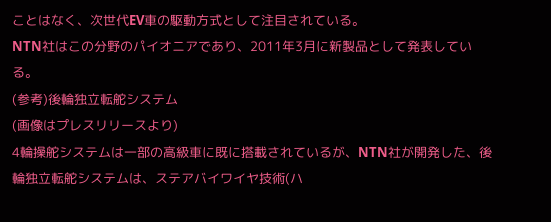ことはなく、次世代EV車の駆動方式として注目されている。
NTN社はこの分野のパイオニアであり、2011年3月に新製品として発表している。
(参考)後輪独立転舵システム
(画像はプレスリリースより)
4輪操舵システムは一部の高級車に既に搭載されているが、NTN社が開発した、後輪独立転舵システムは、ステアバイワイヤ技術(ハ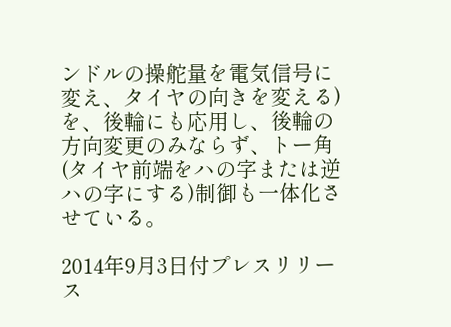ンドルの操舵量を電気信号に変え、タイヤの向きを変える)を、後輪にも応用し、後輪の方向変更のみならず、トー角(タイヤ前端をハの字または逆ハの字にする)制御も一体化させている。

2014年9月3日付プレスリリース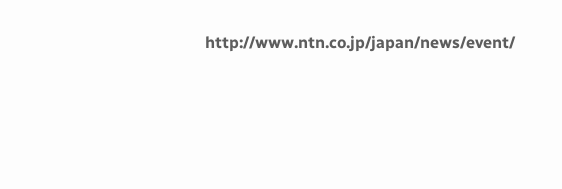http://www.ntn.co.jp/japan/news/event/